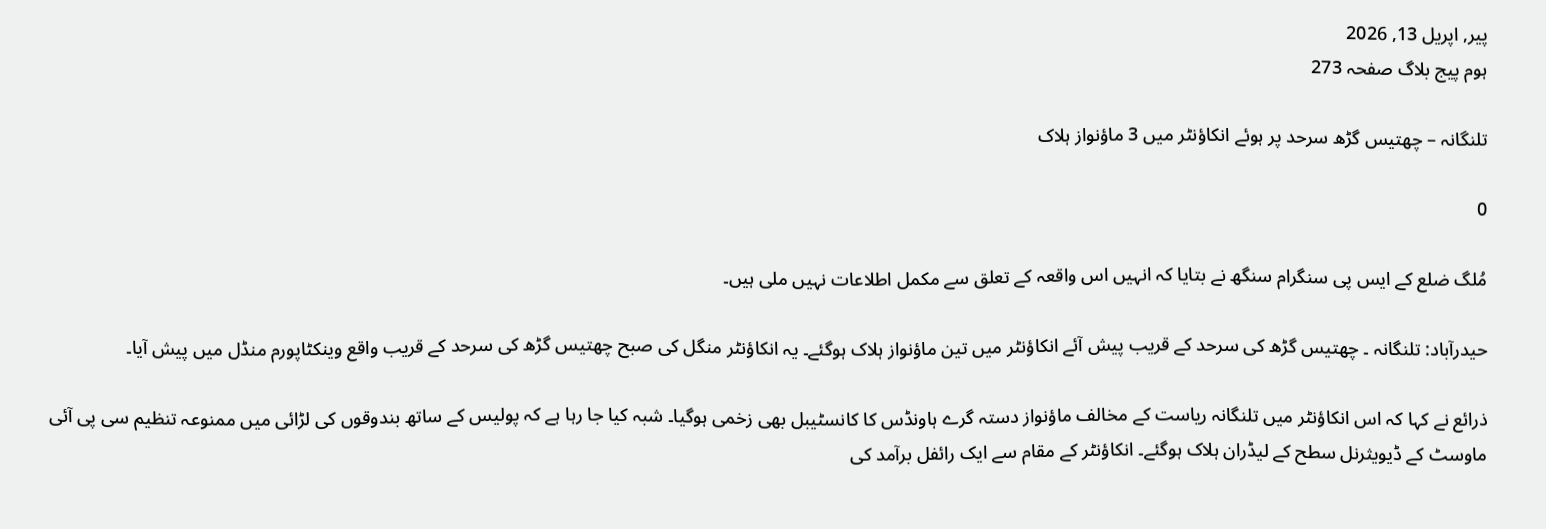پیر, اپریل 13, 2026
ہوم پیج بلاگ صفحہ 273

تلنگانہ – چھتیس گڑھ سرحد پر ہوئے انکاؤنٹر میں 3 ماؤنواز ہلاک

0

مُلگ ضلع کے ایس پی سنگرام سنگھ نے بتایا کہ انہیں اس واقعہ کے تعلق سے مکمل اطلاعات نہیں ملی ہیں۔

حیدرآباد: تلنگانہ ۔ چھتیس گڑھ کی سرحد کے قریب پیش آئے انکاؤنٹر میں تین ماؤنواز ہلاک ہوگئے۔ یہ انکاؤنٹر منگل کی صبح چھتیس گڑھ کی سرحد کے قریب واقع وینکٹاپورم منڈل میں پیش آیا۔

ذرائع نے کہا کہ اس انکاؤنٹر میں تلنگانہ ریاست کے مخالف ماؤنواز دستہ گرے ہاونڈس کا کانسٹیبل بھی زخمی ہوگیا۔ شبہ کیا جا رہا ہے کہ پولیس کے ساتھ بندوقوں کی لڑائی میں ممنوعہ تنظیم سی پی آئی ماوسٹ کے ڈیویثرنل سطح کے لیڈران ہلاک ہوگئے۔ انکاؤنٹر کے مقام سے ایک رائفل برآمد کی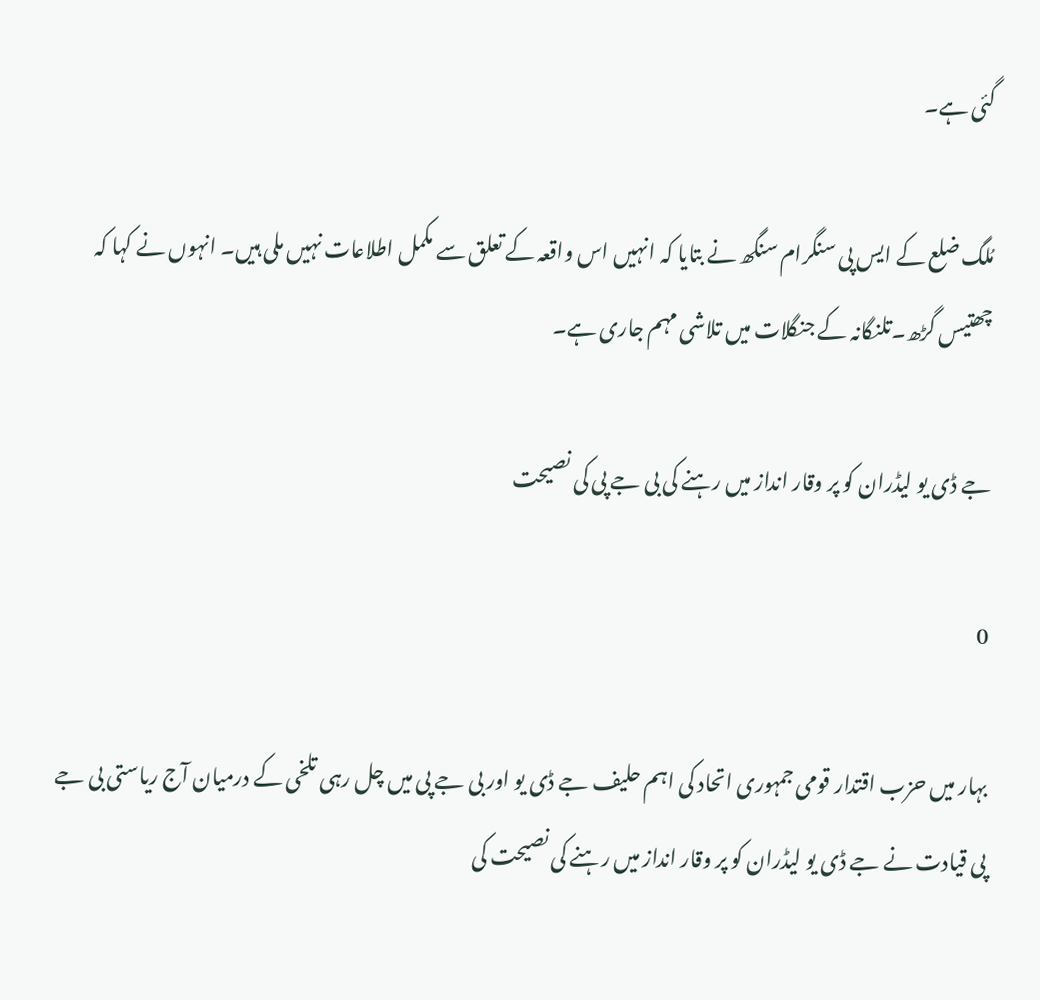گئی ہے۔

مُلگ ضلع کے ایس پی سنگرام سنگھ نے بتایا کہ انہیں اس واقعہ کے تعلق سے مکمل اطلاعات نہیں ملی ہیں۔ انہوں نے کہا کہ چھتیس گڑھ۔تلنگانہ کے جنگلات میں تلاشی مہم جاری ہے۔

جے ڈی یو لیڈران کو پر وقار انداز میں رہنے کی بی جے پی کی نصیحت

0

بہار میں حزب اقتدار قومی جمہوری اتحاد کی اہم حلیف جے ڈی یو اور بی جے پی میں چل رہی تلخی کے درمیان آج ریاستی بی جے پی قیادت نے جے ڈی یو لیڈران کو پر وقار انداز میں رہنے کی نصیحت کی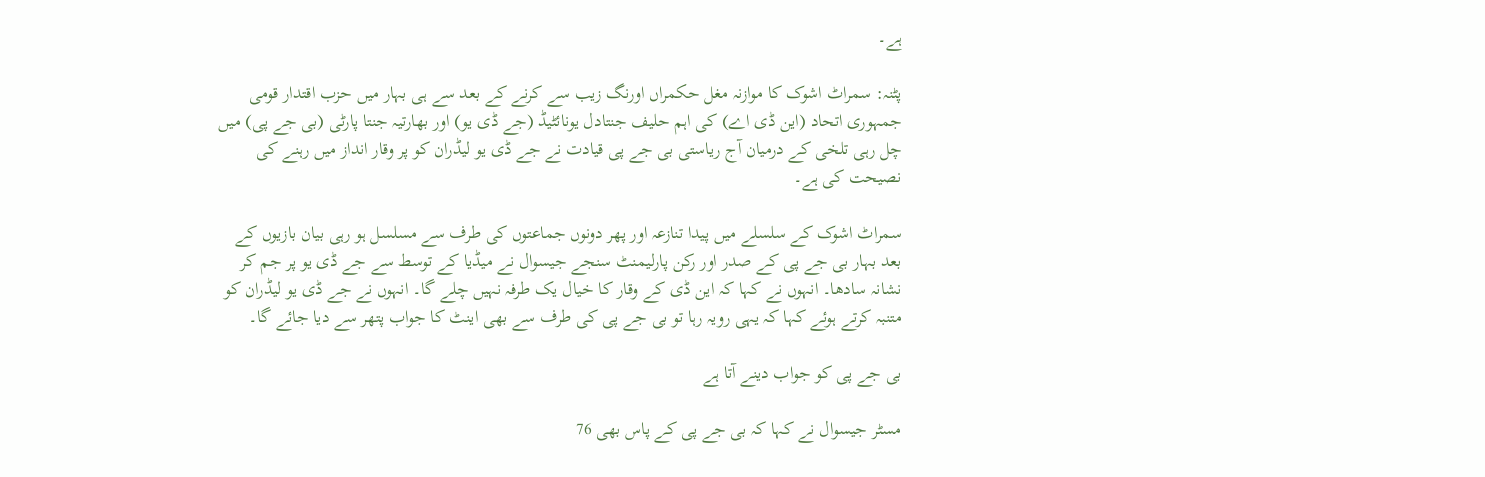ہے۔

پٹنہ: سمراٹ اشوک کا موازنہ مغل حکمراں اورنگ زیب سے کرنے کے بعد سے ہی بہار میں حزب اقتدار قومی جمہوری اتحاد (این ڈی اے) کی اہم حلیف جنتادل یونائٹیڈ (جے ڈی یو) اور بھارتیہ جنتا پارٹی (بی جے پی) میں چل رہی تلخی کے درمیان آج ریاستی بی جے پی قیادت نے جے ڈی یو لیڈران کو پر وقار انداز میں رہنے کی نصیحت کی ہے۔

سمراٹ اشوک کے سلسلے میں پیدا تنازعہ اور پھر دونوں جماعتوں کی طرف سے مسلسل ہو رہی بیان بازیوں کے بعد بہار بی جے پی کے صدر اور رکن پارلیمنٹ سنجے جیسوال نے میڈیا کے توسط سے جے ڈی یو پر جم کر نشانہ سادھا۔ انہوں نے کہا کہ این ڈی کے وقار کا خیال یک طرفہ نہیں چلے گا۔ انہوں نے جے ڈی یو لیڈران کو متنبہ کرتے ہوئے کہا کہ یہی رویہ رہا تو بی جے پی کی طرف سے بھی اینٹ کا جواب پتھر سے دیا جائے گا۔

بی جے پی کو جواب دینے آتا ہے

مسٹر جیسوال نے کہا کہ بی جے پی کے پاس بھی 76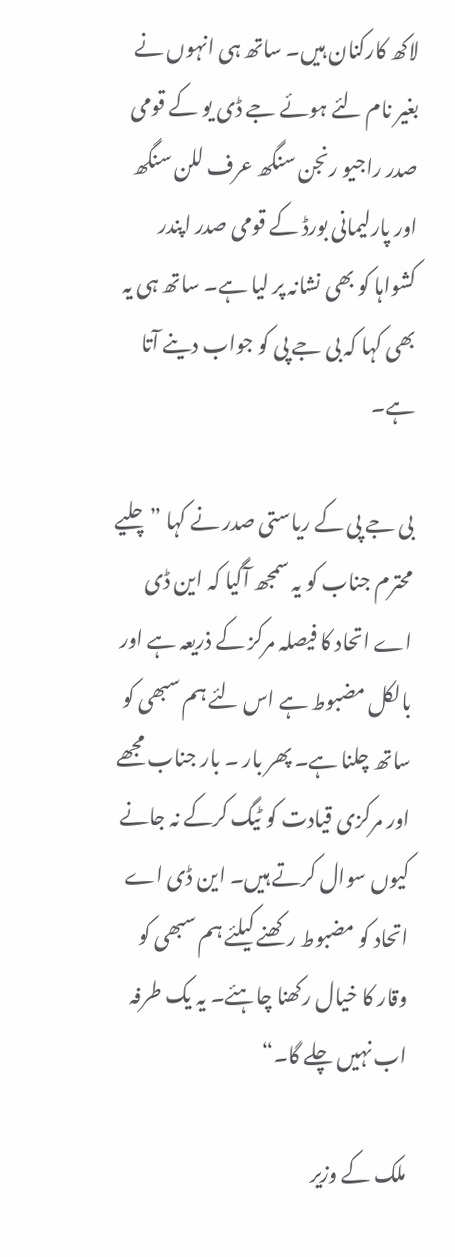لاکھ کارکنان ہیں۔ ساتھ ہی انہوں نے بغیر نام لئے ہوئے جے ڈی یو کے قومی صدر راجیو رنجن سنگھ عرف للن سنگھ اور پارلیمانی بورڈ کے قومی صدر اپندر کشواہا کو بھی نشانہ پر لیا ہے۔ ساتھ ہی یہ بھی کہا کہ بی جے پی کو جواب دینے آتا ہے۔

بی جے پی کے ریاستی صدر نے کہا ”چلیے محترم جناب کو یہ سمجھ آگیا کہ این ڈی اے اتحاد کا فیصلہ مرکز کے ذریعہ ہے اور بالکل مضبوط ہے اس لئے ہم سبھی کو ساتھ چلنا ہے۔ پھر بار ۔ بار جناب مجھے اور مرکزی قیادت کو ٹیگ کرکے نہ جانے کیوں سوال کرتے ہیں۔ این ڈی اے اتحاد کو مضبوط رکھنے کیلئے ہم سبھی کو وقار کا خیال رکھنا چاہئے۔ یہ یک طرفہ اب نہیں چلے گا۔“

ملک کے وزیر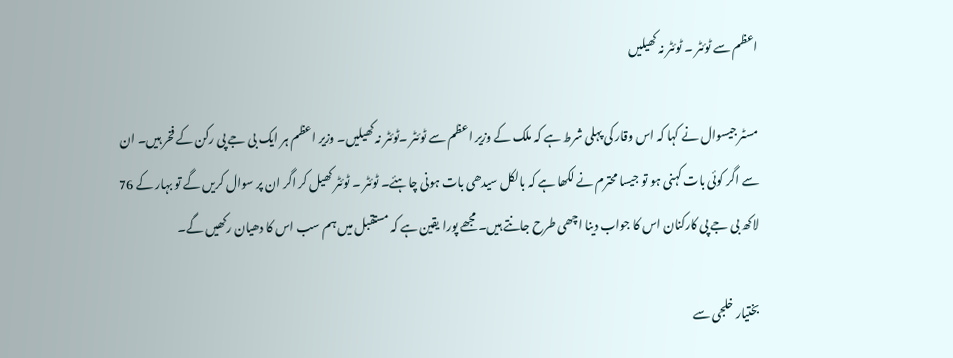اعظم سے ٹوئٹر ۔ ٹوئٹر نہ کھیلیں

مسٹر جیسوال نے کہا کہ اس وقار کی پہلی شرط ہے کہ ملک کے وزیر اعظم سے ٹوئٹر ۔ٹوئٹر نہ کھیلیں۔ وزیر اعظم ہر ایک بی جے پی رکن کے فخر ہیں۔ ان سے اگر کوئی بات کہنی ہو تو جیسا محترم نے لکھا ہے کہ بالکل سیدھی بات ہونی چاہئے۔ ٹوئٹر ۔ ٹوئٹر کھیل کر اگر ان پر سوال کریں گے تو بہار کے 76 لاکھ بی جے پی کارکنان اس کا جواب دینا اچھی طرح جانتے ہیں۔ مجھے پورا یقین ہے کہ مستقبل میں ہم سب اس کا دھیان رکھیں گے۔

بختیار خلجی سے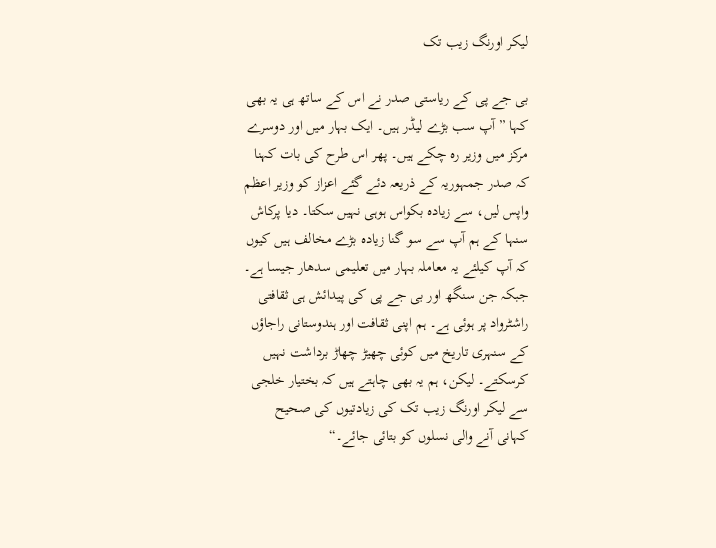لیکر اورنگ زیب تک

بی جے پی کے ریاستی صدر نے اس کے ساتھ ہی یہ بھی کہا ”آپ سب بڑے لیڈر ہیں۔ ایک بہار میں اور دوسرے مرکز میں وزیر رہ چکے ہیں۔ پھر اس طرح کی بات کہنا کہ صدر جمہوریہ کے ذریعہ دئے گئے اعزاز کو وزیر اعظم واپس لیں، سے زیادہ بکواس ہوہی نہیں سکتا۔ دیا پرکاش سنہا کے ہم آپ سے سو گنا زیادہ بڑے مخالف ہیں کیوں کہ آپ کیلئے یہ معاملہ بہار میں تعلیمی سدھار جیسا ہے۔ جبکہ جن سنگھ اور بی جے پی کی پیدائش ہی ثقافتی راشٹرواد پر ہوئی ہے۔ ہم اپنی ثقافت اور ہندوستانی راجاؤں کے سنہری تاریخ میں کوئی چھیڑ چھاڑ برداشت نہیں کرسکتے۔ لیکن، ہم یہ بھی چاہتے ہیں کہ بختیار خلجی سے لیکر اورنگ زیب تک کی زیادتیوں کی صحیح کہانی آنے والی نسلوں کو بتائی جائے۔“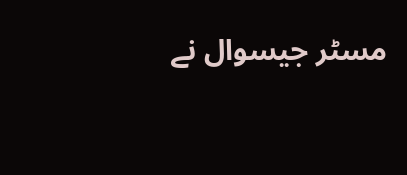مسٹر جیسوال نے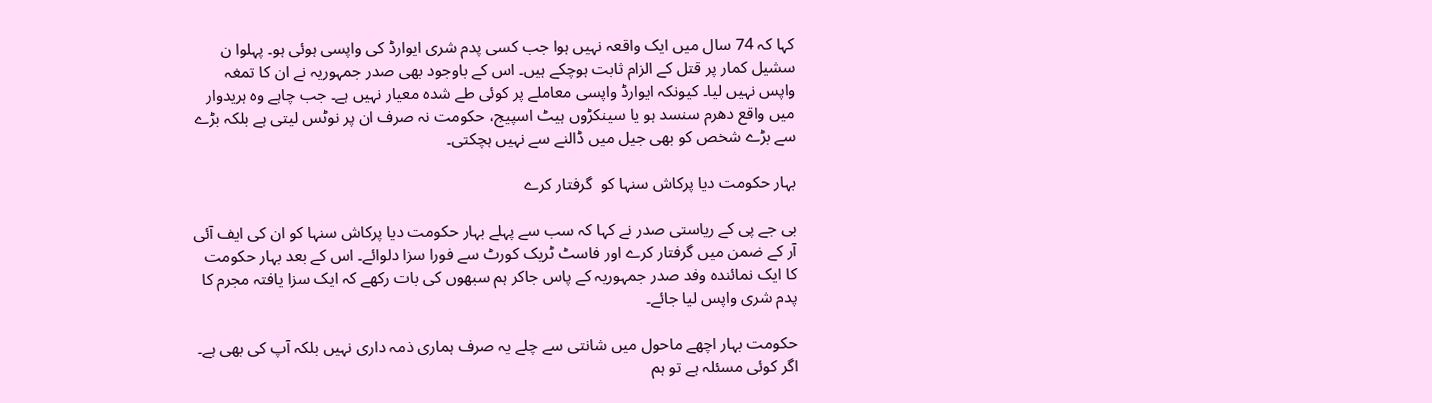کہا کہ 74 سال میں ایک واقعہ نہیں ہوا جب کسی پدم شری ایوارڈ کی واپسی ہوئی ہو۔ پہلوا ن سشیل کمار پر قتل کے الزام ثابت ہوچکے ہیں۔ اس کے باوجود بھی صدر جمہوریہ نے ان کا تمغہ واپس نہیں لیا۔ کیونکہ ایوارڈ واپسی معاملے پر کوئی طے شدہ معیار نہیں ہے۔ جب چاہے وہ ہریدوار میں واقع دھرم سنسد ہو یا سینکڑوں ہیٹ اسپیج، حکومت نہ صرف ان پر نوٹس لیتی ہے بلکہ بڑے سے بڑے شخص کو بھی جیل میں ڈالنے سے نہیں ہچکتی۔

بہار حکومت دیا پرکاش سنہا کو  گرفتار کرے

بی جے پی کے ریاستی صدر نے کہا کہ سب سے پہلے بہار حکومت دیا پرکاش سنہا کو ان کی ایف آئی آر کے ضمن میں گرفتار کرے اور فاسٹ ٹریک کورٹ سے فورا سزا دلوائے۔ اس کے بعد بہار حکومت کا ایک نمائندہ وفد صدر جمہوریہ کے پاس جاکر ہم سبھوں کی بات رکھے کہ ایک سزا یافتہ مجرم کا پدم شری واپس لیا جائے۔

حکومت بہار اچھے ماحول میں شانتی سے چلے یہ صرف ہماری ذمہ داری نہیں بلکہ آپ کی بھی ہے۔ اگر کوئی مسئلہ ہے تو ہم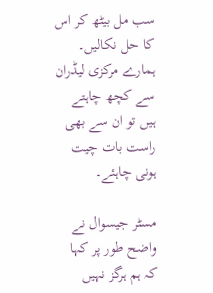سب مل بیٹھ کر اس کا حل نکالیں۔ ہمارے مرکزی لیڈران سے کچھ چاہتے ہیں تو ان سے بھی راست بات چیت ہونی چاہئے۔

مسٹر جیسوال نے واضح طور پر کہا کہ ہم ہرگز نہیں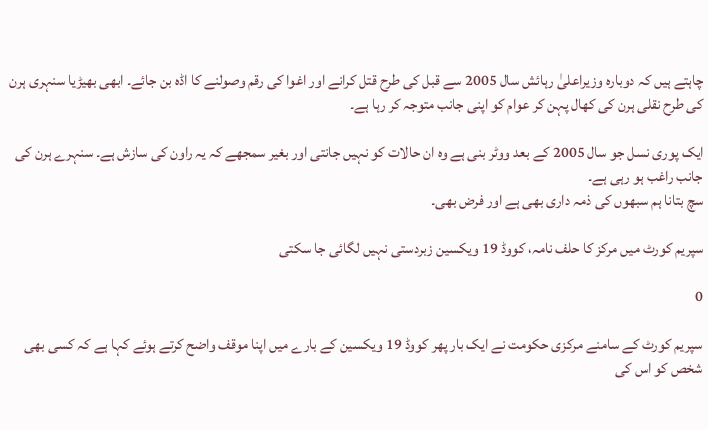چاہتے ہیں کہ دوبارہ وزیراعلیٰ رہائش سال 2005 سے قبل کی طرح قتل کرانے اور اغوا کی رقم وصولنے کا اڈہ بن جائے۔ ابھی بھیڑیا سنہری ہرن کی طرح نقلی ہرن کی کھال پہن کر عوام کو اپنی جانب متوجہ کر رہا ہے۔

ایک پوری نسل جو سال 2005 کے بعد ووٹر بنی ہے وہ ان حالات کو نہیں جانتی اور بغیر سمجھے کہ یہ راون کی سازش ہے۔ سنہرے ہرن کی جانب راغب ہو رہی ہے۔
سچ بتانا ہم سبھوں کی ذمہ داری بھی ہے اور فرض بھی۔

سپریم کورٹ میں مرکز کا حلف نامہ، کووڈ 19 ویکسین زبردستی نہیں لگائی جا سکتی

0

سپریم کورٹ کے سامنے مرکزی حکومت نے ایک بار پھر کووڈ 19 ویکسین کے بارے میں اپنا موقف واضح کرتے ہوئے کہا ہے کہ کسی بھی شخص کو اس کی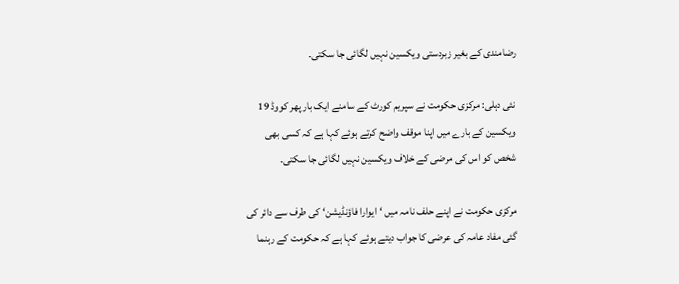رضامندی کے بغیر زبردستی ویکسین نہیں لگائی جا سکتی۔

نئی دہلی: مرکزی حکومت نے سپریم کورٹ کے سامنے ایک بار پھر کووڈ 19 ویکسین کے بارے میں اپنا موقف واضح کرتے ہوئے کہا ہے کہ کسی بھی شخص کو اس کی مرضی کے خلاف ویکسین نہیں لگائی جا سکتی۔

مرکزی حکومت نے اپنے حلف نامہ میں ‘ایوارا فاؤنڈیشن‘ کی طرف سے دائر کی گئی مفاد عامہ کی عرضی کا جواب دیتے ہوئے کہا ہے کہ حکومت کے رہنما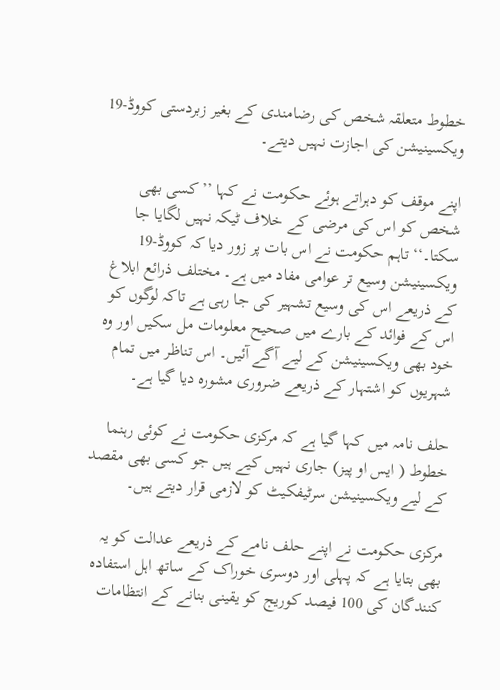خطوط متعلقہ شخص کی رضامندی کے بغیر زبردستی کووڈ-19 ویکسینیشن کی اجازت نہیں دیتے۔

اپنے موقف کو دہراتے ہوئے حکومت نے کہا ’’کسی بھی شخص کو اس کی مرضی کے خلاف ٹیکہ نہیں لگایا جا سکتا۔‘‘ تاہم حکومت نے اس بات پر زور دیا کہ کووڈ-19 ویکسینیشن وسیع تر عوامی مفاد میں ہے۔ مختلف ذرائع ابلاغ کے ذریعے اس کی وسیع تشہیر کی جا رہی ہے تاکہ لوگوں کو اس کے فوائد کے بارے میں صحیح معلومات مل سکیں اور وہ خود بھی ویکسینیشن کے لیے آگے آئیں۔ اس تناظر میں تمام شہریوں کو اشتہار کے ذریعے ضروری مشورہ دیا گیا ہے۔

حلف نامہ میں کہا گیا ہے کہ مرکزی حکومت نے کوئی رہنما خطوط ( ایس او پیز) جاری نہیں کیے ہیں جو کسی بھی مقصد کے لیے ویکسینیشن سرٹیفکیٹ کو لازمی قرار دیتے ہیں۔

مرکزی حکومت نے اپنے حلف نامے کے ذریعے عدالت کو یہ بھی بتایا ہے کہ پہلی اور دوسری خوراک کے ساتھ اہل استفادہ کنندگان کی 100 فیصد کوریج کو یقینی بنانے کے انتظامات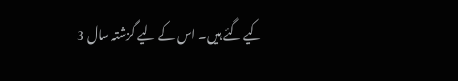کیے گئے ہیں۔ اس کے لیے گزشتہ سال 3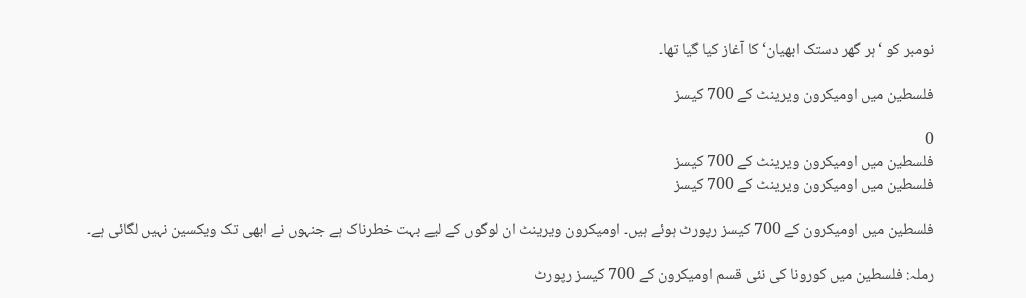نومبر کو ‘ہر گھر دستک ابھیان‘ کا آغاز کیا گیا تھا۔

فلسطین میں اومیکرون ویرینٹ کے 700 کیسز

0
فلسطین میں اومیکرون ویرینٹ کے 700 کیسز
فلسطین میں اومیکرون ویرینٹ کے 700 کیسز

فلسطین میں اومیکرون کے 700 کیسز رپورٹ ہوئے ہیں۔ اومیکرون ویرینٹ ان لوگوں کے لیے بہت خطرناک ہے جنہوں نے ابھی تک ویکسین نہیں لگائی ہے۔

رملہ: فلسطین میں کورونا کی نئی قسم اومیکرون کے 700 کیسز رپورٹ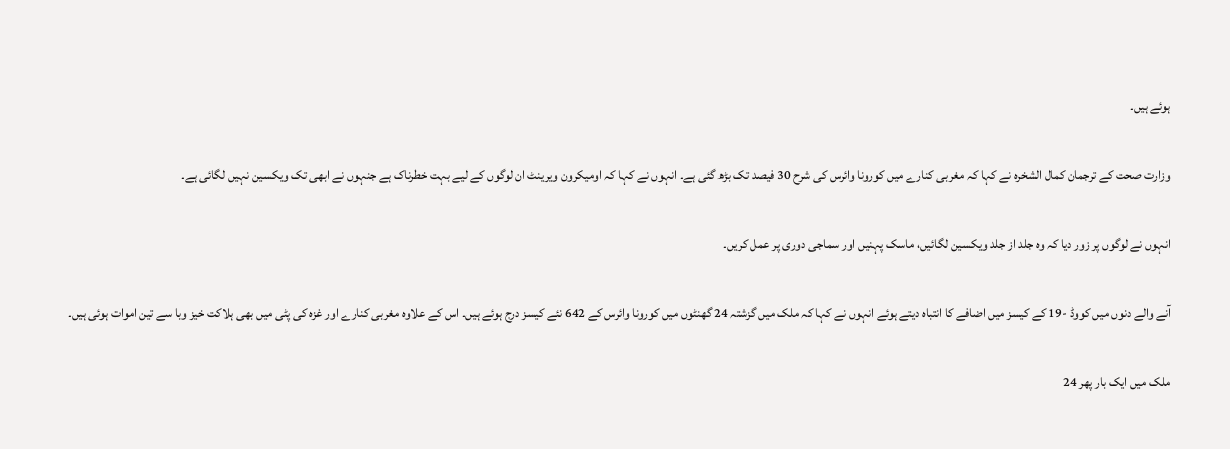ہوئے ہیں۔

وزارت صحت کے ترجمان کمال الشخرہ نے کہا کہ مغربی کنارے میں کورونا وائرس کی شرح 30 فیصد تک بڑھ گئی ہے۔ انہوں نے کہا کہ اومیکرون ویرینٹ ان لوگوں کے لیے بہت خطرناک ہے جنہوں نے ابھی تک ویکسین نہیں لگائی ہے۔

انہوں نے لوگوں پر زور دیا کہ وہ جلد از جلد ویکسین لگائیں، ماسک پہنیں اور سماجی دوری پر عمل کریں۔

آنے والے دنوں میں کووڈ -19 کے کیسز میں اضافے کا انتباہ دیتے ہوئے انہوں نے کہا کہ ملک میں گزشتہ 24 گھنٹوں میں کورونا وائرس کے 642 نئے کیسز درج ہوئے ہیں۔ اس کے علاوہ مغربی کنارے اور غزہ کی پٹی میں بھی ہلاکت خیز وبا سے تین اموات ہوئی ہیں۔

ملک میں ایک بار پھر 24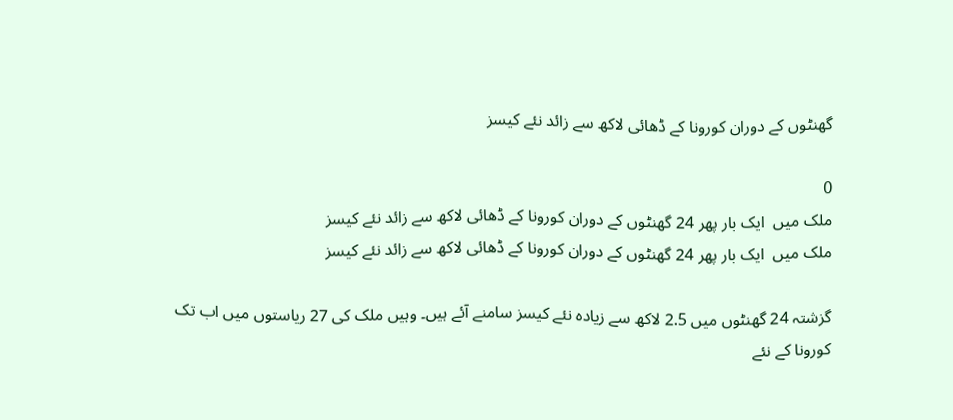گھنٹوں کے دوران کورونا کے ڈھائی لاکھ سے زائد نئے کیسز

0
ملک میں  ایک بار پھر 24 گھنٹوں کے دوران کورونا کے ڈھائی لاکھ سے زائد نئے کیسز
ملک میں  ایک بار پھر 24 گھنٹوں کے دوران کورونا کے ڈھائی لاکھ سے زائد نئے کیسز

گزشتہ 24 گھنٹوں میں 2.5 لاکھ سے زیادہ نئے کیسز سامنے آئے ہیں۔ وہیں ملک کی 27 ریاستوں میں اب تک کورونا کے نئے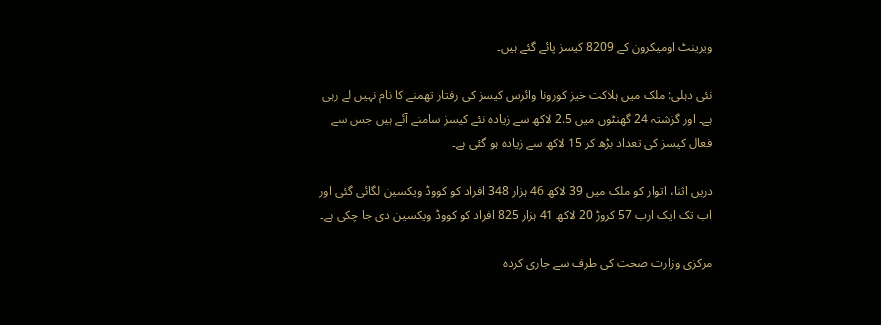ویرینٹ اومیکرون کے 8209 کیسز پائے گئے ہیں۔

نئی دہلی: ملک میں ہلاکت خیز کورونا وائرس کیسز کی رفتار تھمنے کا نام نہیں لے رہی ہے۔ اور گزشتہ 24 گھنٹوں میں 2.5 لاکھ سے زیادہ نئے کیسز سامنے آئے ہیں جس سے فعال کیسز کی تعداد بڑھ کر 15 لاکھ سے زیادہ ہو گئی ہے۔

دریں اثنا، اتوار کو ملک میں 39 لاکھ 46 ہزار 348 افراد کو کووڈ ویکسین لگائی گئی اور اب تک ایک ارب 57 کروڑ 20 لاکھ 41 ہزار 825 افراد کو کووڈ ویکسین دی جا چکی ہے۔

مرکزی وزارت صحت کی طرف سے جاری کردہ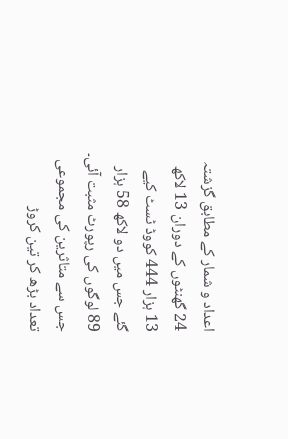اعداد و شمار کے مطابق گزشتہ 24 گھنٹوں کے دوران 13 لاکھ 13 ہزار 444 کووڈ ٹسٹ کیے گئے جس میں دو لاکھ 58 ہزار 89 لوگوں کی رپورٹ مثبت آئی۔ جس سے متاثرین کی مجموعی تعداد بڑھ کر تین کروڑ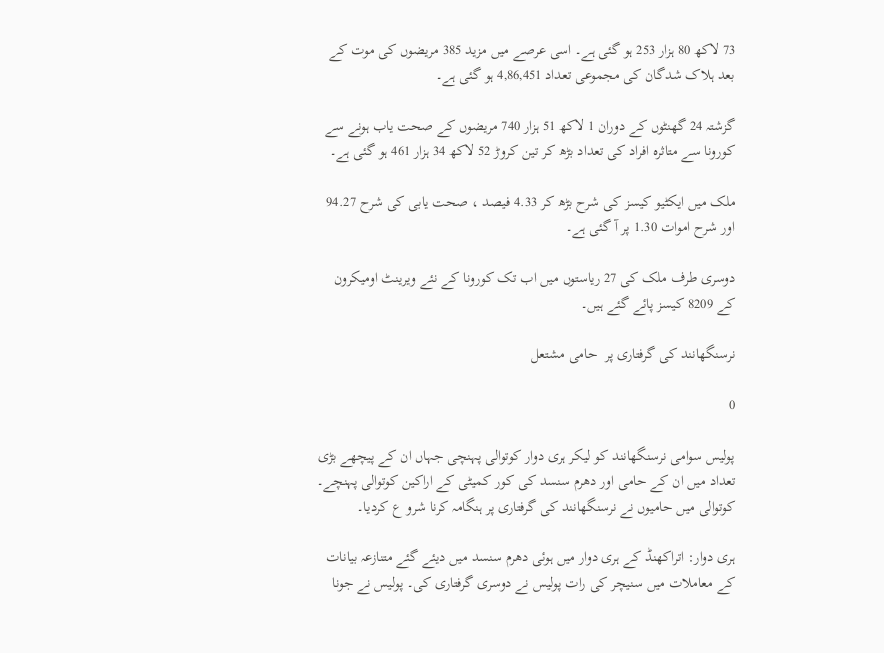73 لاکھ 80 ہزار 253 ہو گئی ہے۔ اسی عرصے میں مزید 385 مریضوں کی موت کے بعد ہلاک شدگان کی مجموعی تعداد 4,86,451 ہو گئی ہے۔

گزشتہ 24 گھنٹوں کے دوران 1 لاکھ 51 ہزار 740 مریضوں کے صحت یاب ہونے سے کورونا سے متاثرہ افراد کی تعداد بڑھ کر تین کروڑ 52 لاکھ 34 ہزار 461 ہو گئی ہے۔

ملک میں ایکٹیو کیسز کی شرح بڑھ کر 4.33 فیصد ، صحت یابی کی شرح 94.27 اور شرح اموات 1.30 پر آ گئی ہے۔

دوسری طرف ملک کی 27 ریاستوں میں اب تک کورونا کے نئے ویرینٹ اومیکرون کے 8209 کیسز پائے گئے ہیں۔

نرسنگھانند کی گرفتاری پر  حامی مشتعل

0

پولیس سوامی نرسنگھانند کو لیکر ہری دوار کوتوالی پہنچی جہاں ان کے پیچھے بڑی تعداد میں ان کے حامی اور دھرم سنسد کی کور کمیٹی کے اراکین کوتوالی پہنچے۔ کوتوالی میں حامیوں نے نرسنگھانند کی گرفتاری پر ہنگامہ کرنا شرو ع کردیا۔

ہری دوار: اتراکھنڈ کے ہری دوار میں ہوئی دھرم سنسد میں دیئے گئے متنازعہ بیانات کے معاملات میں سنیچر کی رات پولیس نے دوسری گرفتاری کی۔ پولیس نے جونا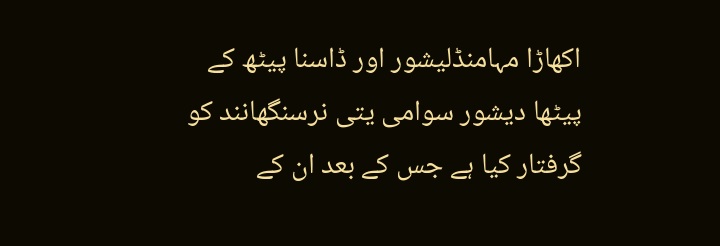اکھاڑا مہامنڈلیشور اور ڈاسنا پیٹھ کے پیٹھا دیشور سوامی یتی نرسنگھانند کو گرفتار کیا ہے جس کے بعد ان کے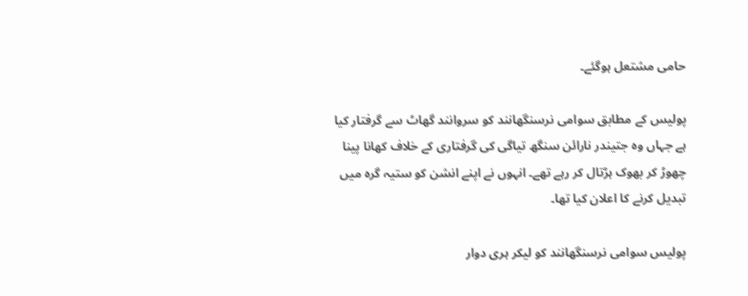حامی مشتعل ہوگئے۔

پولیس کے مطابق سوامی نرسنگھانند کو سروانند گھاٹ سے گرفتار کیا ہے جہاں وہ جتیندر نارائن سنگھ تیاگی کی گرفتاری کے خلاف کھانا پینا چھوڑ کر بھوک ہڑتال کر رہے تھے۔ انہوں نے اپنے انشن کو ستیہ گرہ میں تبدیل کرنے کا اعلان کیا تھا۔

پولیس سوامی نرسنگھانند کو لیکر ہری دوار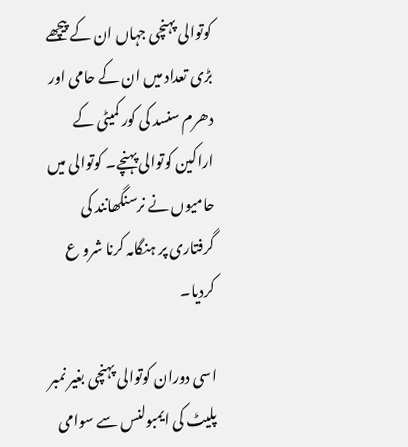کوتوالی پہنچی جہاں ان کے پیچھے بڑی تعداد میں ان کے حامی اور دھرم سنسد کی کور کمیٹی کے اراکین کوتوالی پہنچے۔ کوتوالی میں حامیوں نے نرسنگھانند کی گرفتاری پر ہنگامہ کرنا شرو ع کردیا۔

اسی دوران کوتوالی پہنچی بغیر نمبر پلیٹ کی ایمبولنس سے سوامی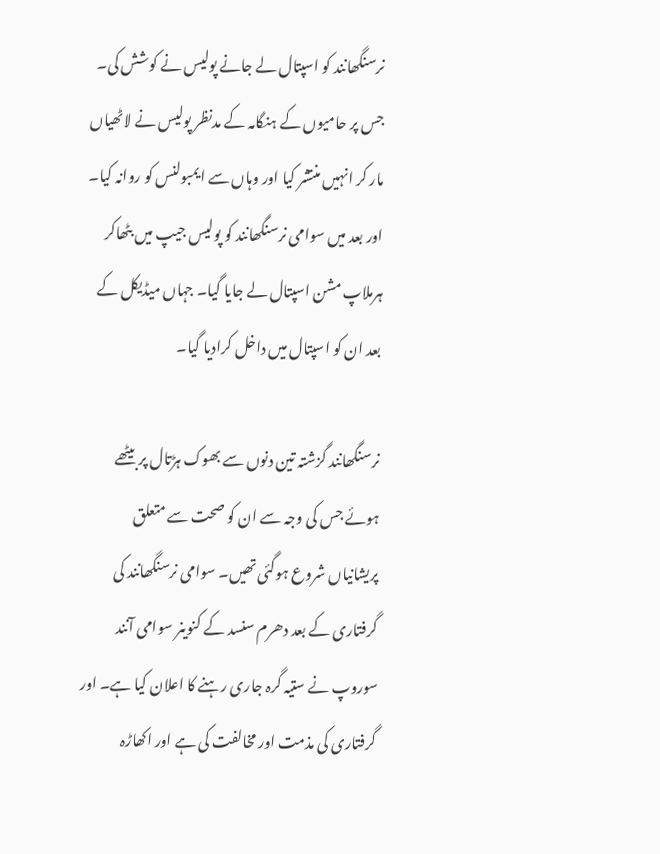نرسنگھانند کو اسپتال لے جانے پولیس نے کوشش کی۔ جس پر حامیوں کے ہنگامہ کے مدنظر پولیس نے لاٹھیاں مار کر انہیں منتشر کیا اور وہاں سے ایمبولنس کو روانہ کیا۔ اور بعد میں سوامی نرسنگھانند کو پولیس جیپ میں بٹھاکر ہرملاپ مشن اسپتال لے جایا گیا۔ جہاں میڈیکل کے بعد ان کو اسپتال میں داخل کرادیا گیا۔

نرسنگھانند گزشتہ تین دنوں سے بھوک ہڑتال پر بیٹھے ہوئے جس کی وجہ سے ان کو صحت سے متعلق پریشانیاں شروع ہوگئی تھیں۔ سوامی نرسنگھانند کی گرفتاری کے بعد دھرم سنسد کے کنوینر سوامی آنند سوروپ نے ستیہ گرہ جاری رہنے کا اعلان کیا ہے۔ اور گرفتاری کی مذمت اور مخالفت کی ہے اور اکھاڑہ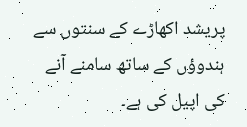پریشد اکھاڑے کے سنتوں سے ہندوؤں کے ساتھ سامنے آنے کی اپیل کی ہے۔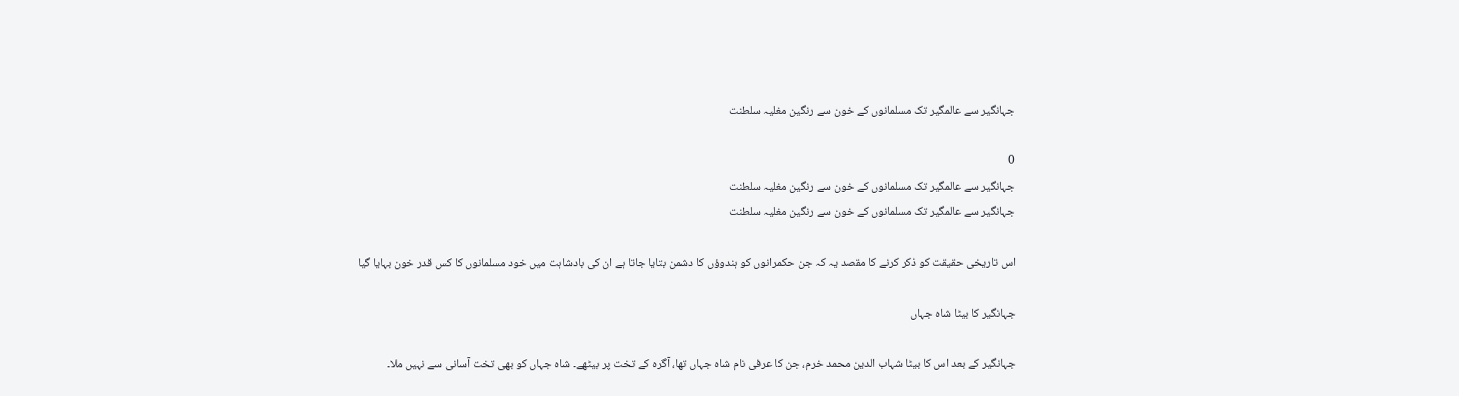جہانگیر سے عالمگیر تک مسلمانوں کے خون سے رنگین مغلیہ سلطنت

0
جہانگیر سے عالمگیر تک مسلمانوں کے خون سے رنگین مغلیہ سلطنت
جہانگیر سے عالمگیر تک مسلمانوں کے خون سے رنگین مغلیہ سلطنت

اس تاریخی حقیقت کو ذکر کرنے کا مقصد یہ کہ جن حکمرانوں کو ہندوؤں کا دشمن بتایا جاتا ہے ان کی بادشاہت میں خود مسلمانوں کا کس قدر خون بہایا گیا

جہانگیر کا بیٹا شاہ جہاں

جہانگیر کے بعد اس کا بیٹا شہاب الدین محمد خرم، جن کا عرفی نام شاہ جہاں تھا، آگرہ کے تخت پر بیٹھے۔ شاہ جہاں کو بھی تخت آسانی سے نہیں ملا۔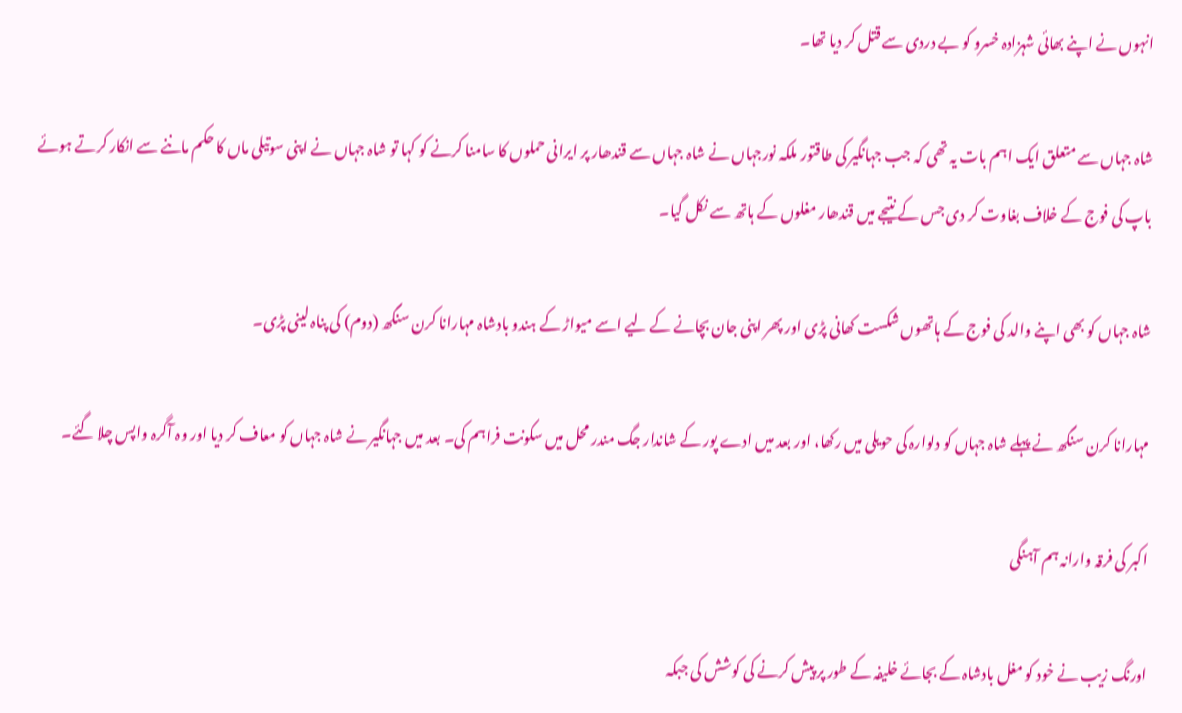انہوں نے اپنے بھائی شہزادہ خسرو کو بے دردی سے قتل کر دیا تھا۔

شاہ جہاں سے متعلق ایک اہم بات یہ تھی کہ جب جہانگیر کی طاقتور ملکہ نورجہاں نے شاہ جہاں سے قندھار پر ایرانی حملوں کا سامنا کرنے کو کہا تو شاہ جہاں نے اپنی سوتیلی ماں کا حکم ماننے سے انکار کرتے ہوئے باپ کی فوج کے خلاف بغاوت کر دی جس کے نتیجے میں قندھار مغلوں کے ہاتھ سے نکل گیا۔

شاہ جہاں کو بھی اپنے والد کی فوج کے ہاتھوں شکست کھانی پڑی اور پھر اپنی جان بچانے کے لیے اسے میواڑ کے ہندو بادشاہ مہارانا کرن سنگھ (دوم) کی پناہ لینی پڑی۔

مہارانا کرن سنگھ نے پہلے شاہ جہاں کو دلوارہ کی حویلی میں رکھا، اور بعد میں ادے پور کے شاندار جگ مندر محل میں سکونت فراہم کی۔ بعد میں جہانگیر نے شاہ جہاں کو معاف کر دیا اور وہ آگرہ واپس چلا گئے۔

اکبر کی فرقہ وارانہ ہم آہنگی

اورنگ زیب نے خود کو مغل بادشاہ کے بجائے خلیفہ کے طور پر پیش کرنے کی کوشش کی جبکہ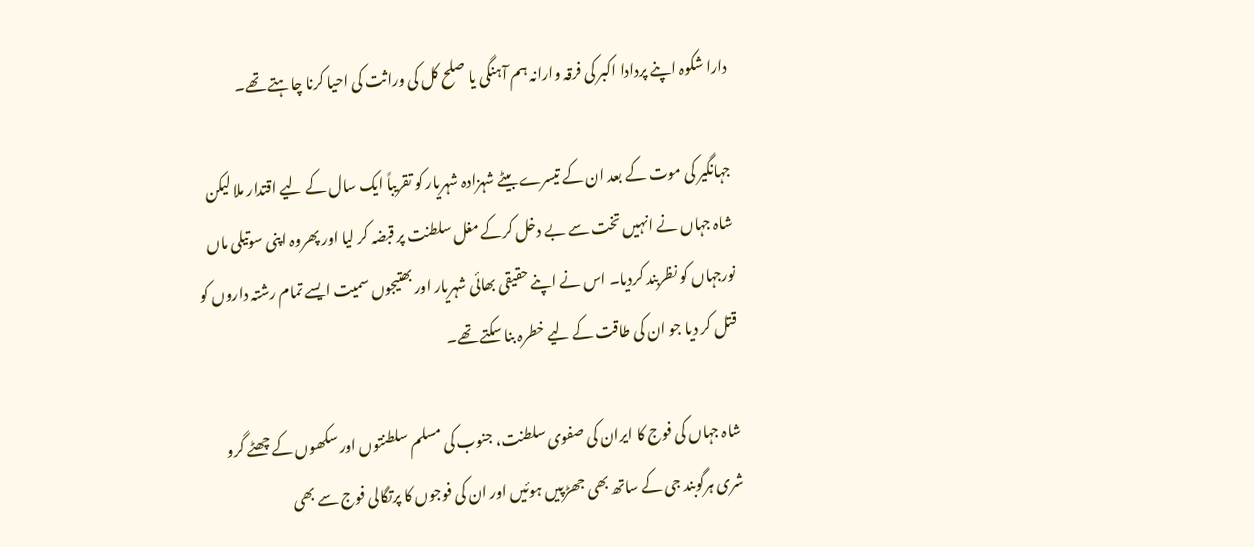دارا شکوہ اپنے پردادا اکبر کی فرقہ وارانہ ہم آہنگی یا صلح کل کی وراثت کی احیا کرنا چاہتے تھے۔

جہانگیر کی موت کے بعد ان کے تیسرے بیٹے شہزادہ شہریار کو تقریباً ایک سال کے لیے اقتدار ملا لیکن شاہ جہاں نے انہیں تخت سے بے دخل کرکے مغل سلطنت پر قبضہ کر لیا اور پھروہ اپنی سوتیلی ماں نورجہاں کو نظربند کردیا۔ اس نے اپنے حقیقی بھائی شہریار اور بھتیجوں سمیت ایسے تمام رشتہ داروں کو قتل کر دیا جو ان کی طاقت کے لیے خطرہ بنا سکتے تھے۔

شاہ جہاں کی فوج کا ایران کی صفوی سلطنت، جنوب کی مسلم سلطنتوں اور سکھوں کے چھٹے گرو شری ہرگوبند جی کے ساتھ بھی جھڑپیں ہوئیں اور ان کی فوجوں کا پرتگالی فوج سے بھی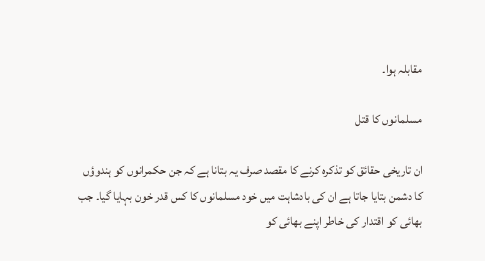مقابلہ ہوا۔

مسلمانوں کا قتل

ان تاریخی حقائق کو تذکرہ کرنے کا مقصد صرف یہ بتانا ہے کہ جن حکمرانوں کو ہندوؤں کا دشمن بتایا جاتا ہے ان کی بادشاہت میں خود مسلمانوں کا کس قدر خون بہایا گیا۔ جب بھائی کو اقتدار کی خاطر اپنے بھائی کو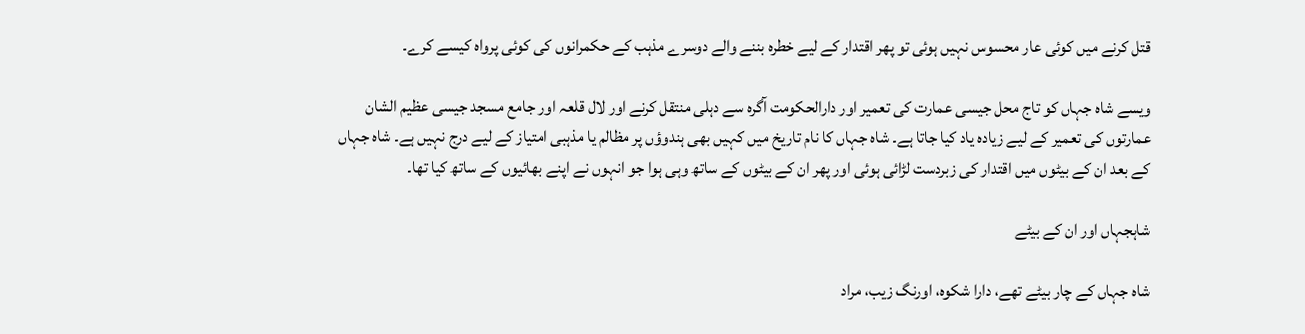قتل کرنے میں کوئی عار محسوس نہیں ہوئی تو پھر اقتدار کے لیے خطرہ بننے والے دوسرے مذہب کے حکمرانوں کی کوئی پرواہ کیسے کرے۔

ویسے شاہ جہاں کو تاج محل جیسی عمارت کی تعمیر اور دارالحکومت آگرہ سے دہلی منتقل کرنے اور لال قلعہ اور جامع مسجد جیسی عظیم الشان عمارتوں کی تعمیر کے لیے زیادہ یاد کیا جاتا ہے۔ شاہ جہاں کا نام تاریخ میں کہیں بھی ہندوؤں پر مظالم یا مذہبی امتیاز کے لیے درج نہیں ہے۔ شاہ جہاں کے بعد ان کے بیٹوں میں اقتدار کی زبردست لڑائی ہوئی اور پھر ان کے بیٹوں کے ساتھ وہی ہوا جو انہوں نے اپنے بھائیوں کے ساتھ کیا تھا۔

شاہجہاں اور ان کے بیٹے

شاہ جہاں کے چار بیٹے تھے، دارا شکوہ، اورنگ زیب، مراد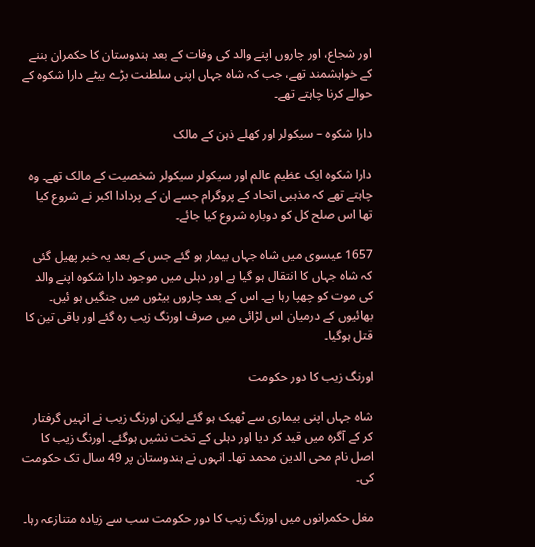اور شجاع، اور چاروں اپنے والد کی وفات کے بعد ہندوستان کا حکمران بننے کے خواہشمند تھے، جب کہ شاہ جہاں اپنی سلطنت بڑے بیٹے دارا شکوہ کے حوالے کرنا چاہتے تھے۔

دارا شکوہ – سیکولر اور کھلے ذہن کے مالک

دارا شکوہ ایک عظیم عالم اور سیکولر سیکولر شخصیت کے مالک تھے۔ وہ چاہتے تھے کہ مذہبی اتحاد کے پروگرام جسے ان کے پردادا اکبر نے شروع کیا تھا اس صلح کل کو دوبارہ شروع کیا جائے۔

1657 عیسوی میں شاہ جہاں بیمار ہو گئے جس کے بعد یہ خبر پھیل گئی کہ شاہ جہاں کا انتقال ہو گیا ہے اور دہلی میں موجود دارا شکوہ اپنے والد کی موت کو چھپا رہا ہے۔ اس کے بعد چاروں بیٹوں میں جنگیں ہو ئیں۔ بھائیوں کے درمیان اس لڑائی میں صرف اورنگ زیب رہ گئے اور باقی تین کا قتل ہوگیا۔

اورنگ زیب کا دور حکومت

شاہ جہاں اپنی بیماری سے ٹھیک ہو گئے لیکن اورنگ زیب نے انہیں گرفتار کر کے آگرہ میں قید کر دیا اور دہلی کے تخت نشیں ہوگئے۔ اورنگ زیب کا اصل نام محی الدین محمد تھا۔ انہوں نے ہندوستان پر 49 سال تک حکومت کی۔

مغل حکمرانوں میں اورنگ زیب کا دور حکومت سب سے زیادہ متنازعہ رہا۔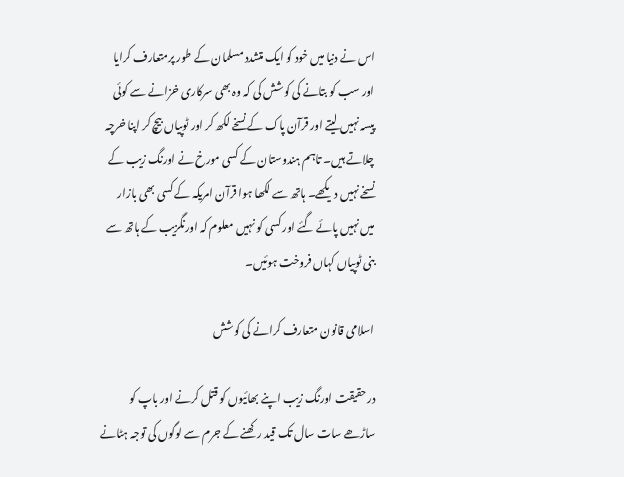اس نے دنیا میں خود کو ایک متشدد مسلمان کے طور پرمتعارف کرایا اور سب کو بتانے کی کوشش کی کہ وہ بھی سرکاری خزانے سے کوئی پیسہ نہیں لیتے اور قرآن پاک کے نسخے لکھ کر اور ٹوپیاں بیچ کر اپنا خرچہ چلاتے ہیں۔ تاہم ہندوستان کے کسی مورخ نے اورنگ زیب کے نسخے نہیں دیکھے۔ ہاتھ سے لکھا ہوا قرآن امریکہ کے کسی بھی بازار میں نہیں پائے گئے اور کسی کو نہیں معلوم کہ اورنگزیب کے ہاتھ سے بنی ٹوپیاں کہاں فروخت ہوئیں۔

اسلامی قانون متعارف کرانے کی کوشش

درحقیقت اورنگ زیب اپنے بھائیوں کو قتل کرنے اور باپ کو ساڑھے سات سال تک قید رکھنے کے جرم سے لوگوں کی توجہ ہٹانے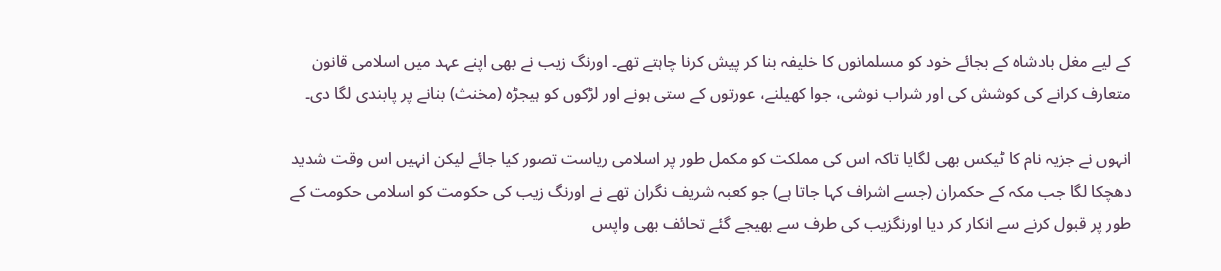کے لیے مغل بادشاہ کے بجائے خود کو مسلمانوں کا خلیفہ بنا کر پیش کرنا چاہتے تھے۔ اورنگ زیب نے بھی اپنے عہد میں اسلامی قانون متعارف کرانے کی کوشش کی اور شراب نوشی، جوا کھیلنے، عورتوں کے ستی ہونے اور لڑکوں کو ہیجڑہ (مخنث) بنانے پر پابندی لگا دی۔

انہوں نے جزیہ نام کا ٹیکس بھی لگایا تاکہ اس کی مملکت کو مکمل طور پر اسلامی ریاست تصور کیا جائے لیکن انہیں اس وقت شدید دھچکا لگا جب مکہ کے حکمران (جسے اشراف کہا جاتا ہے) جو کعبہ شریف نگران تھے نے اورنگ زیب کی حکومت کو اسلامی حکومت کے طور پر قبول کرنے سے انکار کر دیا اورنگزیب کی طرف سے بھیجے گئے تحائف بھی واپس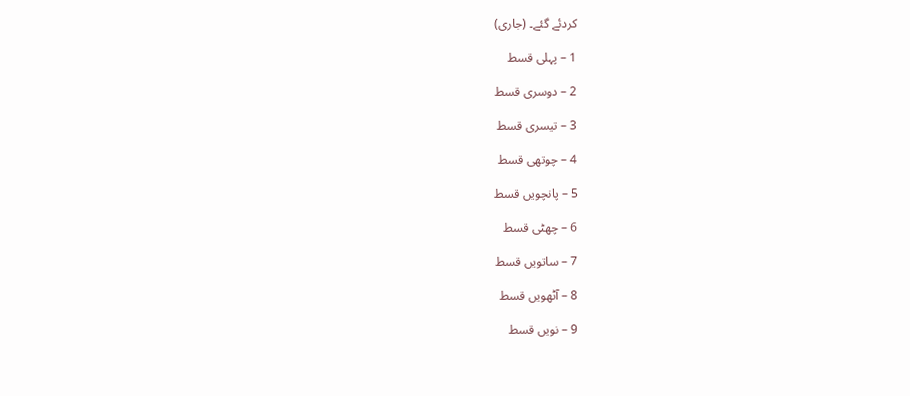کردئے گئے۔ (جاری)

1 – پہلی قسط

2 – دوسری قسط

3 – تیسری قسط

4 – چوتھی قسط

5 – پانچویں قسط

6 – چھٹی قسط

7 – ساتویں قسط

8 – آٹھویں قسط

9 – نویں قسط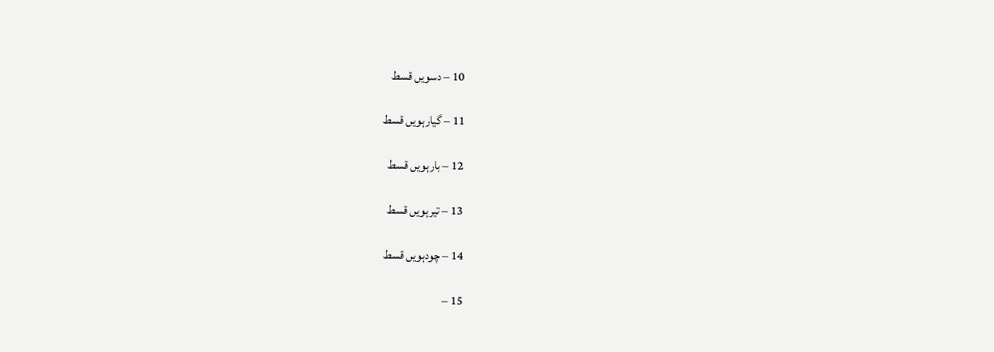10 – دسویں قسط

11 – گیارہویں قسط

12 – بارہویں قسط

13 – تیرہویں قسط

14 – چودہویں قسط

15 –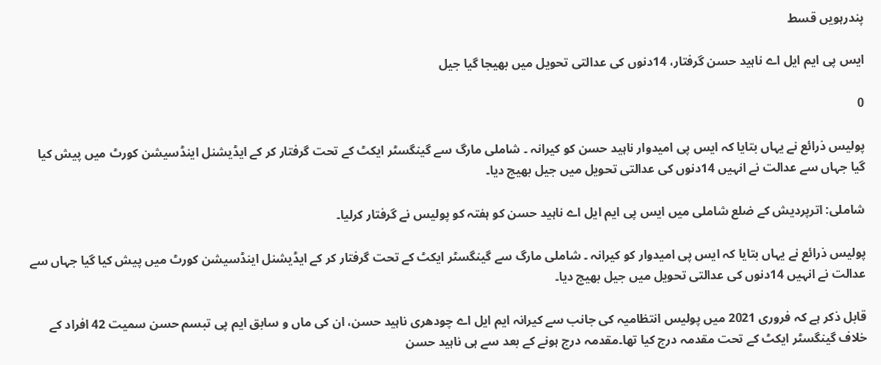پندرہویں قسط

ایس پی ایم ایل اے ناہید حسن گرفتار، 14دنوں کی عدالتی تحویل میں بھیجا گیا جیل

0

پولیس ذرائع نے یہاں بتایا کہ ایس پی امیدوار ناہید حسن کو کیرانہ ۔ شاملی مارگ سے گینگسٹر ایکٹ کے تحت گرفتار کر کے ایڈیشنل اینڈسیشن کورٹ میں پیش کیا گیا جہاں سے عدالت نے انہیں 14دنوں کی عدالتی تحویل میں جیل بھیج دیا۔

شاملی: اترپردیش کے ضلع شاملی میں ایس پی ایم ایل اے ناہید حسن کو ہفتہ کو پولیس نے گرفتار کرلیا۔

پولیس ذرائع نے یہاں بتایا کہ ایس پی امیدوار کو کیرانہ ۔ شاملی مارگ سے گینگسٹر ایکٹ کے تحت گرفتار کر کے ایڈیشنل اینڈسیشن کورٹ میں پیش کیا گیا جہاں سے عدالت نے انہیں 14دنوں کی عدالتی تحویل میں جیل بھیج دیا۔

قابل ذکر ہے کہ فروری 2021 میں پولیس انتظامیہ کی جانب سے کیرانہ ایم ایل اے چودھری ناہید حسن، ان کی ماں و سابق ایم پی تبسم حسن سمیت 42 افراد کے خلاف گینگسٹر ایکٹ کے تحت مقدمہ درج کیا تھا۔مقدمہ درج ہونے کے بعد سے ہی ناہید حسن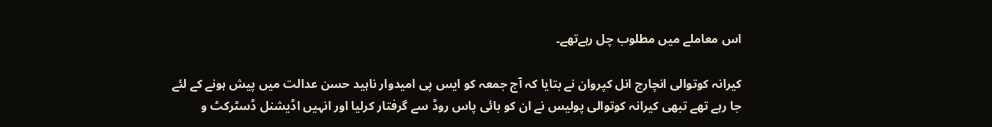اس معاملے میں مطلوب چل رہےتھے۔

کیرانہ کوتوالی انچارج انل کپروان نے بتایا کہ آج جمعہ کو ایس پی امیدوار ناہید حسن عدالت میں پیش ہونے کے لئے جا رہے تھے تبھی کیرانہ کوتوالی پولیس نے ان کو بائی پاس روڈ سے گرفتار کرلیا اور انہیں اڈیشنل ڈسٹرکٹ و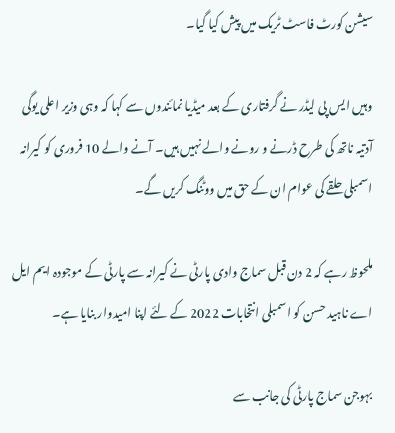سیشن کورٹ فاسٹ ٹریک میں پیش کیا گیا۔

وہیں ایس پی لیڈر نے گرفتاری کے بعد میڈیا نمائندوں سے کہا کہ وہی وزیر اعلی یوگی آدتیہ ناتھ کی طرح ڈرنے و رونے والے نہیں ہیں۔ آنے والے 10 فروری کو کیرانہ اسمبلی حلقے کی عوام ان کے حق میں ووٹنگ کریں گے۔

ملحوظ رہے کہ 2 دن قبل سماج وادی پارٹی نے کیرانہ سے پارٹی کے موجودہ ایم ایل اے ناہید حسن کو اسمبلی انتخابات 2022 کے لئے اپنا امیدوار بنایا ہے۔

بہوجن سماج پارٹی کی جانب سے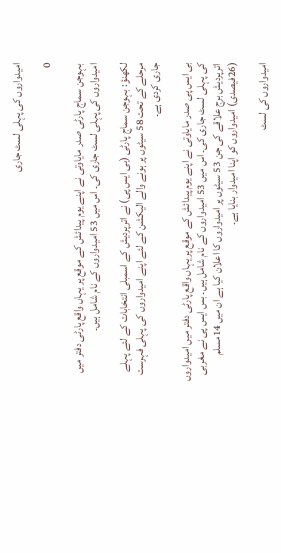امیدواروں کی پہلی لسٹ جاری

0

بہوجن سماج پارٹی صدر مایاوتی نے اپنے یوم پیدائش کے موقع پر یہاں واقع پارٹی دفتر میں امیدواروں کی پہلی لسٹ جاری کی۔ اس میں 53 امیدواروں کے نام شامل ہیں۔

لکھنؤ: بہوجن سماج پارٹی (بی ایس پی) نے اترپردیش کے اسمبلی انتخابات کے لئے پہلے مرحلے کے تحت 58 سیٹوں پر ہونے والے الیکشن کے لئے اپنے امیدواروں کی پہلی فہرست جاری کردی ہے۔

بی ایس پی صدر مایاوتی نے اپنے یوم پیدائش کے موقع پر یہاں واقع پارٹی دفتر میں امیدواروں کی پہلی لسٹ جاری کی۔ اس میں 53 امیدواروں کے نام شامل ہیں۔ بس ایس پی نے مغربی اترپردیش برج علاقے کی جن 53 سیٹوں پر امیدواروں کا اعلان کیا ہے ان میں 14مسلم (26فیصدی) امیدواروں کو اپنا امیدوار بنایا ہے۔

امیدواروں کی لسٹ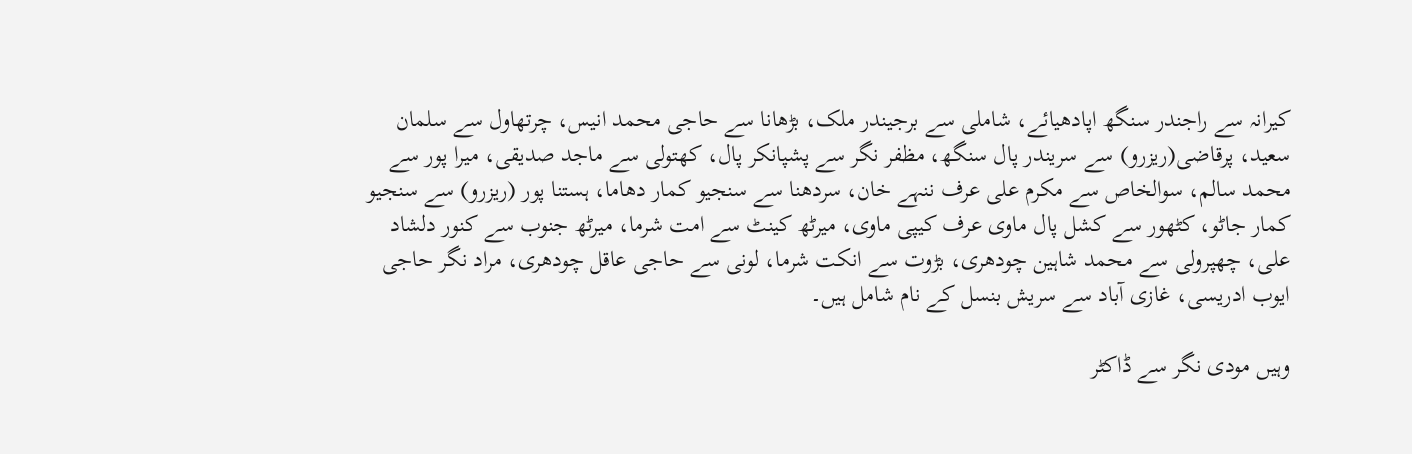کیرانہ سے راجندر سنگھ اپادھیائے، شاملی سے برجیندر ملک، بڑھانا سے حاجی محمد انیس، چرتھاول سے سلمان سعید، پرقاضی(ریزرو) سے سریندر پال سنگھ، مظفر نگر سے پشپانکر پال، کھتولی سے ماجد صدیقی، میرا پور سے محمد سالم، سوالخاص سے مکرم علی عرف ننہے خان، سردھنا سے سنجیو کمار دھاما، ہستنا پور (ریزرو) سے سنجیو کمار جاٹو، کٹھور سے کشل پال ماوی عرف کیپی ماوی، میرٹھ کینٹ سے امت شرما، میرٹھ جنوب سے کنور دلشاد علی، چھپرولی سے محمد شاہین چودھری، بڑوت سے انکت شرما، لونی سے حاجی عاقل چودھری، مراد نگر حاجی ایوب ادریسی، غازی آباد سے سریش بنسل کے نام شامل ہیں۔

وہیں مودی نگر سے ڈاکٹر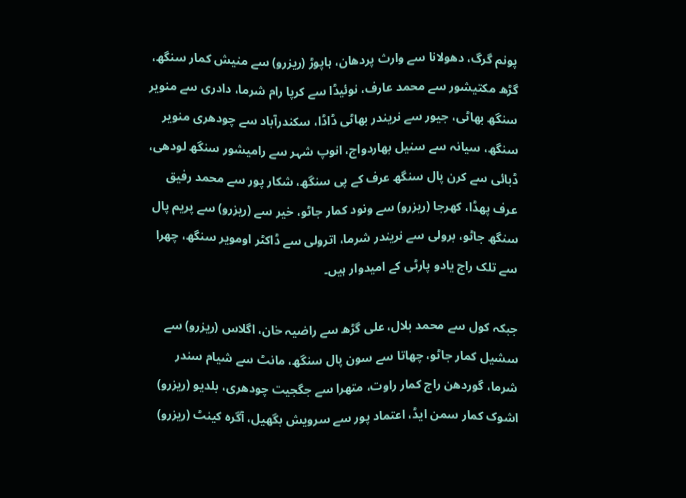پونم گرگ، دھولانا سے وارث پردھان، ہاپوڑ (ریزرو) سے منیش کمار سنگھ، گڑھ مکتیشور سے محمد عارف، نوئیڈا سے کرپا رام شرما، دادری سے منویر سنگھ بھاٹی، جیور سے نریندر بھاٹی ڈاڈا، سکندرآباد سے چودھری منویر سنگھ، سیانہ سے سنیل بھاردواج، انوپ شہر سے رامیشور سنگھ لودھی، ڈبائی سے کرن پال سنگھ عرف کے پی سنگھ، شکار پور سے محمد رفیق عرف پھڈا، کھرجا (ریزرو) سے ونود کمار جاٹو، خیر سے (ریزرو) سے پریم پال سنگھ جاٹو، برولی سے نریندر شرما، اترولی سے ڈاکٹر اومویر سنگھ، چھرا سے تلک راج یادو پارٹی کے امیدوار ہیں۔

جبکہ کول سے محمد بلال، علی گڑھ سے راضیہ خان، اگلاس (ریزرو) سے سشیل کمار جاٹو، چھاتا سے سون پال سنگھ، مانٹ سے شیام سندر شرما، گوردھن راج کمار راوت، متھرا سے جگجیت چودھری، بلدیو (ریزرو) اشوک کمار سمن ایڈ، اعتماد پور سے سرویش بگھیل، آگرہ کینٹ (ریزرو)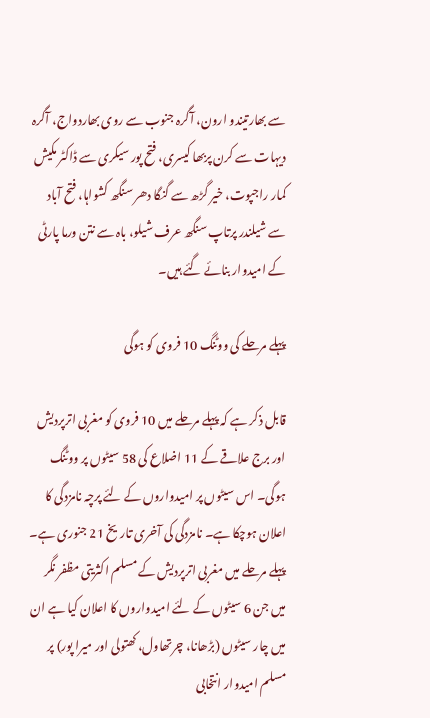سے بھارتیندو ارون، آگرہ جنوب سے روی بھاردواج، آگرہ دیہات سے کرن پربھا کیسری، فتح پور سیکری سے ڈاکٹر مکیش کمار راجپوت، خیر گڑھ سے گنگا دھر سنگھ کشواہا، فتح آباد سے شیلندر پرتاپ سنگھ عرف شیلو، باہ سے نتن ورما پارٹی کے امیدوار بنائے گئے ہیں۔

پہلے مرحلے کی ووٹنگ 10 فروی کو ہوگی

قابل ذکر ہے کہ پہلے مرحلے میں 10 فروی کو مغربی اترپردیش اور برج علاقے کے 11 اضلاع کی 58 سیٹوں پر ووٹنگ ہوگی۔ اس سیٹوں پر امیدواروں کے لئے پرچہ نامزدگی کا اعلان ہوچکا ہے۔ نامزدگی کی آخری تاریخ 21 جنوری ہے۔ پہلے مرحلے میں مغربی اترپردیش کے مسلم اکثریتی مظفر نگر میں جن 6 سیٹوں کے لئے امیدواروں کا اعلان کیا ہے ان میں چار سیٹوں (بڑھانا، چرتھاول، کھتولی اور میرا پور) پر مسلم امیدوار انتخابی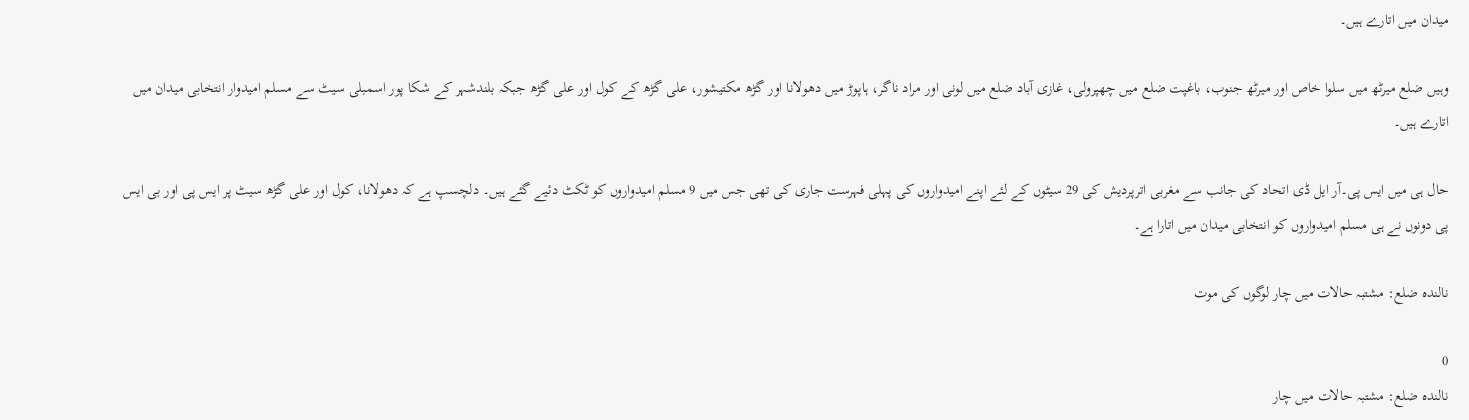میدان میں اتارے ہیں۔

وہیں ضلع میرٹھ میں سلوا خاص اور میرٹھ جنوب، باغپت ضلع میں چھپرولی، غازی آباد ضلع میں لونی اور مراد ناگر، ہاپوڑ میں دھولانا اور گڑھ مکتیشور، علی گڑھ کے کول اور علی گڑھ جبکہ بلندشہر کے شکا پور اسمبلی سیٹ سے مسلم امیدوار انتخابی میدان میں اتارے ہیں۔

حال ہی میں ایس پی۔آر ایل ڈی اتحاد کی جانب سے مغربی اترپردیش کی 29 سیٹوں کے لئے اپنے امیدواروں کی پہلی فہرست جاری کی تھی جس میں 9 مسلم امیدواروں کو ٹکٹ دئیے گئے ہیں۔ دلچسپ ہے کہ دھولانا، کول اور علی گڑھ سیٹ پر ایس پی اور بی ایس پی دونوں نے ہی مسلم امیدواروں کو انتخابی میدان میں اتارا ہے۔

نالندہ ضلع: مشتبہ حالات میں چار لوگوں کی موت

0
نالندہ ضلع: مشتبہ حالات میں چار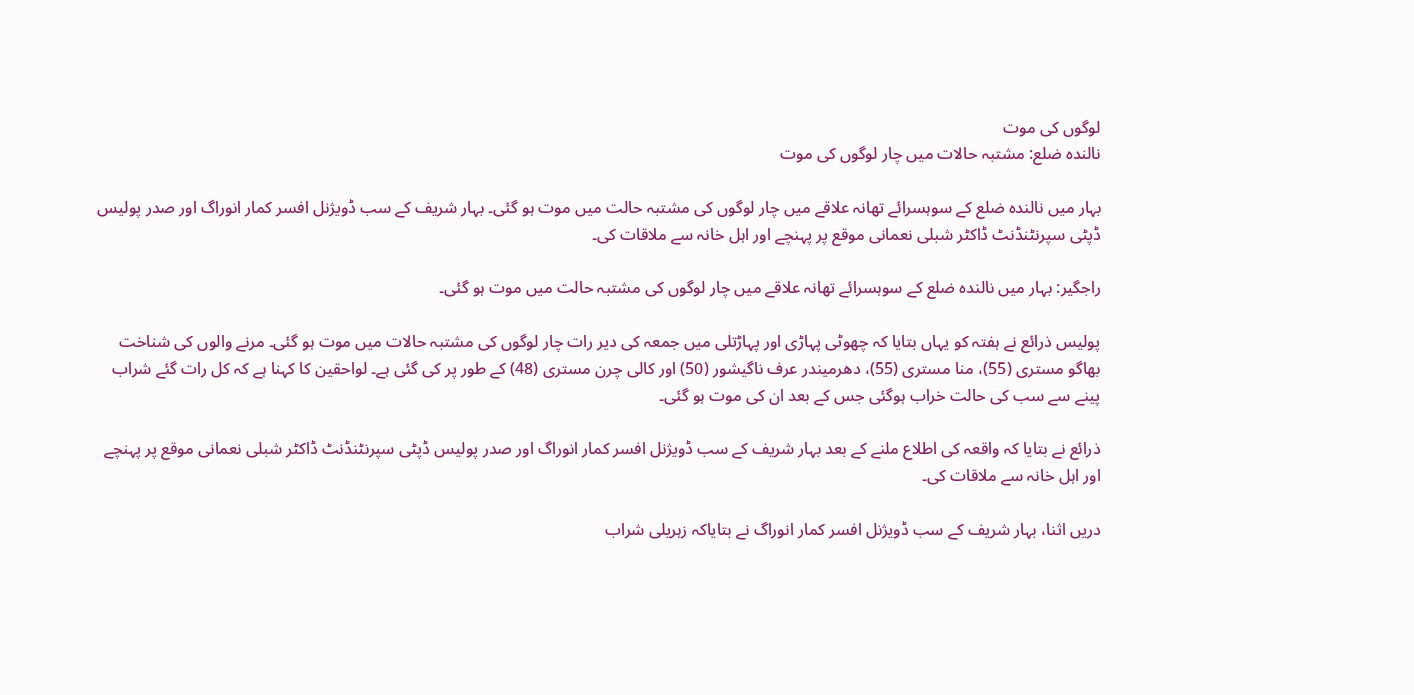لوگوں کی موت
نالندہ ضلع: مشتبہ حالات میں چار لوگوں کی موت

بہار میں نالندہ ضلع کے سوہسرائے تھانہ علاقے میں چار لوگوں کی مشتبہ حالت میں موت ہو گئی۔ بہار شریف کے سب ڈویژنل افسر کمار انوراگ اور صدر پولیس ڈپٹی سپرنٹنڈنٹ ڈاکٹر شبلی نعمانی موقع پر پہنچے اور اہل خانہ سے ملاقات کی۔

راجگیر: بہار میں نالندہ ضلع کے سوہسرائے تھانہ علاقے میں چار لوگوں کی مشتبہ حالت میں موت ہو گئی۔

پولیس ذرائع نے ہفتہ کو یہاں بتایا کہ چھوٹی پہاڑی اور پہاڑتلی میں جمعہ کی دیر رات چار لوگوں کی مشتبہ حالات میں موت ہو گئی۔ مرنے والوں کی شناخت بھاگو مستری (55)، منا مستری (55)، دھرمیندر عرف ناگیشور (50) اور کالی چرن مستری (48) کے طور پر کی گئی ہے۔ لواحقین کا کہنا ہے کہ کل رات گئے شراب پینے سے سب کی حالت خراب ہوگئی جس کے بعد ان کی موت ہو گئی۔

ذرائع نے بتایا کہ واقعہ کی اطلاع ملنے کے بعد بہار شریف کے سب ڈویژنل افسر کمار انوراگ اور صدر پولیس ڈپٹی سپرنٹنڈنٹ ڈاکٹر شبلی نعمانی موقع پر پہنچے اور اہل خانہ سے ملاقات کی۔

دریں اثنا، بہار شریف کے سب ڈویژنل افسر کمار انوراگ نے بتایاکہ زہریلی شراب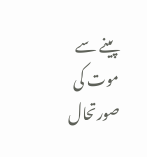پینے سے موت کی صورتحال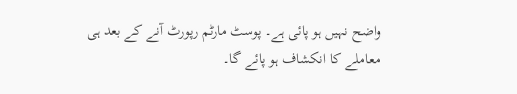واضح نہیں ہو پائی ہے۔ پوسٹ مارٹم رپورٹ آنے کے بعد ہی معاملے کا انکشاف ہو پائے گا۔